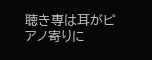聴き専は耳がピアノ寄りに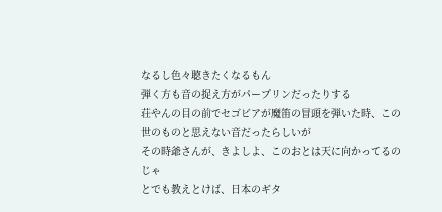なるし色々聴きたくなるもん
弾く方も音の捉え方がパープリンだったりする
荘やんの目の前でセゴビアが魔笛の冒頭を弾いた時、この世のものと思えない音だったらしいが
その時爺さんが、きよしよ、このおとは天に向かってるのじゃ
とでも教えとけば、日本のギタ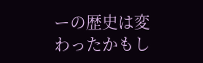ーの歴史は変わったかもし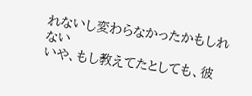れないし変わらなかったかもしれない
いや、もし教えてたとしても、彼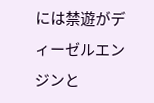には禁遊がディーゼルエンジンと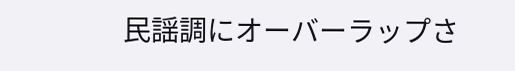民謡調にオーバーラップさ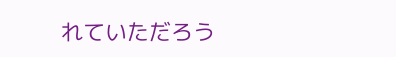れていただろう